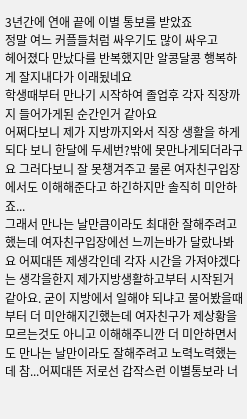3년간에 연애 끝에 이별 통보를 받았죠
정말 여느 커플들처럼 싸우기도 많이 싸우고
헤어졌다 만났다를 반복했지만 알콩달콩 행복하게 잘지내다가 이래됬네요
학생때부터 만나기 시작하여 졸업후 각자 직장까지 들어가게된 순간인거 같아요
어쩌다보니 제가 지방까지와서 직장 생활을 하게되다 보니 한달에 두세번?밖에 못만나게되더라구요 그러다보니 잘 못챙겨주고 물론 여자친구입장에서도 이해해준다고 하긴하지만 솔직히 미안하죠...
그래서 만나는 날만큼이라도 최대한 잘해주려고했는데 여자친구입장에선 느끼는바가 달랐나봐요 어찌대뜬 제생각인데 각자 시간을 가져야겠다는 생각을한지 제가지방생활하고부터 시작된거같아요. 굳이 지방에서 일해야 되냐고 물어봤을때부터 더 미안해지긴했는데 여자친구가 제상황을 모르는것도 아니고 이해해주니깐 더 미안하면서도 만나는 날만이라도 잘해주려고 노력노력했는데 참...어찌대뜬 저로선 갑작스런 이별통보라 너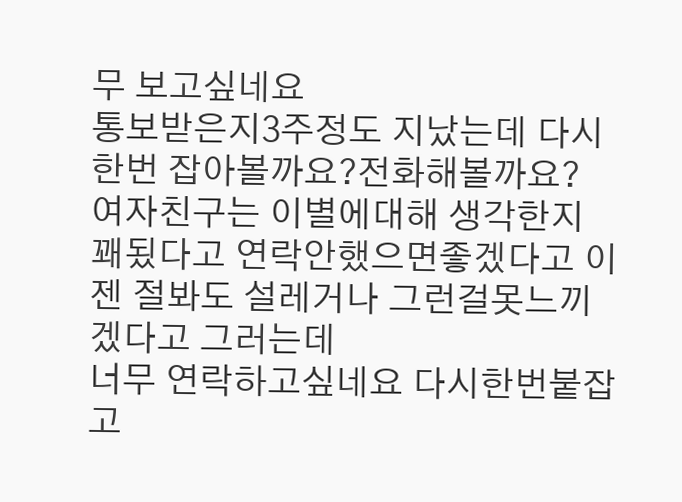무 보고싶네요
통보받은지3주정도 지났는데 다시 한번 잡아볼까요?전화해볼까요? 여자친구는 이별에대해 생각한지 꽤됬다고 연락안했으면좋겠다고 이젠 절봐도 설레거나 그런걸못느끼겠다고 그러는데
너무 연락하고싶네요 다시한번붙잡고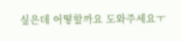싶은데 어떻할까요 도와주세요ㅜ